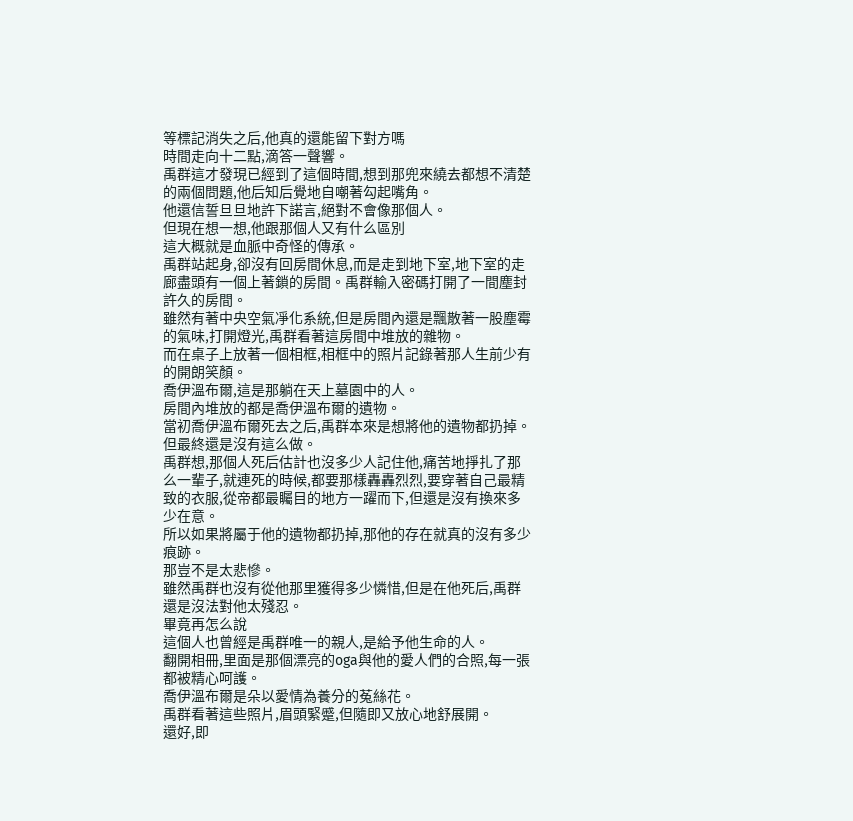等標記消失之后,他真的還能留下對方嗎
時間走向十二點,滴答一聲響。
禹群這才發現已經到了這個時間,想到那兜來繞去都想不清楚的兩個問題,他后知后覺地自嘲著勾起嘴角。
他還信誓旦旦地許下諾言,絕對不會像那個人。
但現在想一想,他跟那個人又有什么區別
這大概就是血脈中奇怪的傳承。
禹群站起身,卻沒有回房間休息,而是走到地下室,地下室的走廊盡頭有一個上著鎖的房間。禹群輸入密碼打開了一間塵封許久的房間。
雖然有著中央空氣凈化系統,但是房間內還是飄散著一股塵霉的氣味,打開燈光,禹群看著這房間中堆放的雜物。
而在桌子上放著一個相框,相框中的照片記錄著那人生前少有的開朗笑顏。
喬伊溫布爾,這是那躺在天上墓園中的人。
房間內堆放的都是喬伊溫布爾的遺物。
當初喬伊溫布爾死去之后,禹群本來是想將他的遺物都扔掉。
但最終還是沒有這么做。
禹群想,那個人死后估計也沒多少人記住他,痛苦地掙扎了那么一輩子,就連死的時候,都要那樣轟轟烈烈,要穿著自己最精致的衣服,從帝都最矚目的地方一躍而下,但還是沒有換來多少在意。
所以如果將屬于他的遺物都扔掉,那他的存在就真的沒有多少痕跡。
那豈不是太悲慘。
雖然禹群也沒有從他那里獲得多少憐惜,但是在他死后,禹群還是沒法對他太殘忍。
畢竟再怎么說
這個人也曾經是禹群唯一的親人,是給予他生命的人。
翻開相冊,里面是那個漂亮的oga與他的愛人們的合照,每一張都被精心呵護。
喬伊溫布爾是朵以愛情為養分的菟絲花。
禹群看著這些照片,眉頭緊蹙,但隨即又放心地舒展開。
還好,即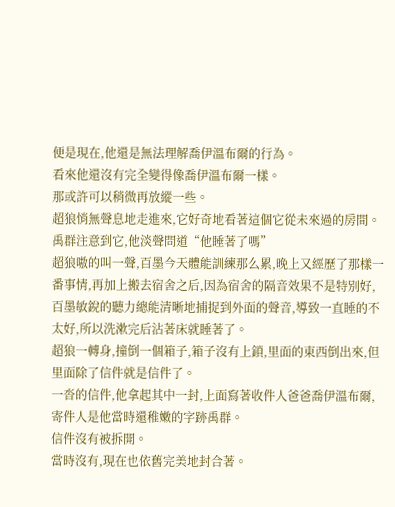便是現在,他還是無法理解喬伊溫布爾的行為。
看來他還沒有完全變得像喬伊溫布爾一樣。
那或許可以稍微再放縱一些。
超狼悄無聲息地走進來,它好奇地看著這個它從未來過的房間。
禹群注意到它,他淡聲問道“他睡著了嗎”
超狼嗷的叫一聲,百墨今天體能訓練那么累,晚上又經歷了那樣一番事情,再加上搬去宿舍之后,因為宿舍的隔音效果不是特別好,百墨敏銳的聽力總能清晰地捕捉到外面的聲音,導致一直睡的不太好,所以洗漱完后沾著床就睡著了。
超狼一轉身,撞倒一個箱子,箱子沒有上鎖,里面的東西倒出來,但里面除了信件就是信件了。
一沓的信件,他拿起其中一封,上面寫著收件人爸爸喬伊溫布爾,寄件人是他當時還稚嫩的字跡禹群。
信件沒有被拆開。
當時沒有,現在也依舊完美地封合著。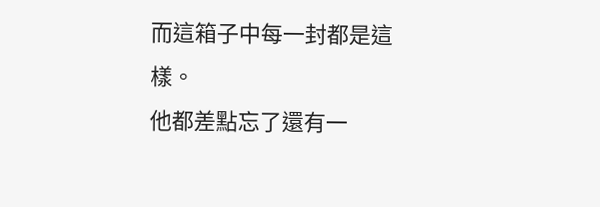而這箱子中每一封都是這樣。
他都差點忘了還有一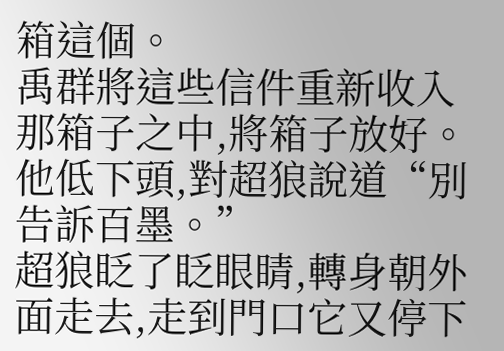箱這個。
禹群將這些信件重新收入那箱子之中,將箱子放好。
他低下頭,對超狼說道“別告訴百墨。”
超狼眨了眨眼睛,轉身朝外面走去,走到門口它又停下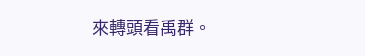來轉頭看禹群。